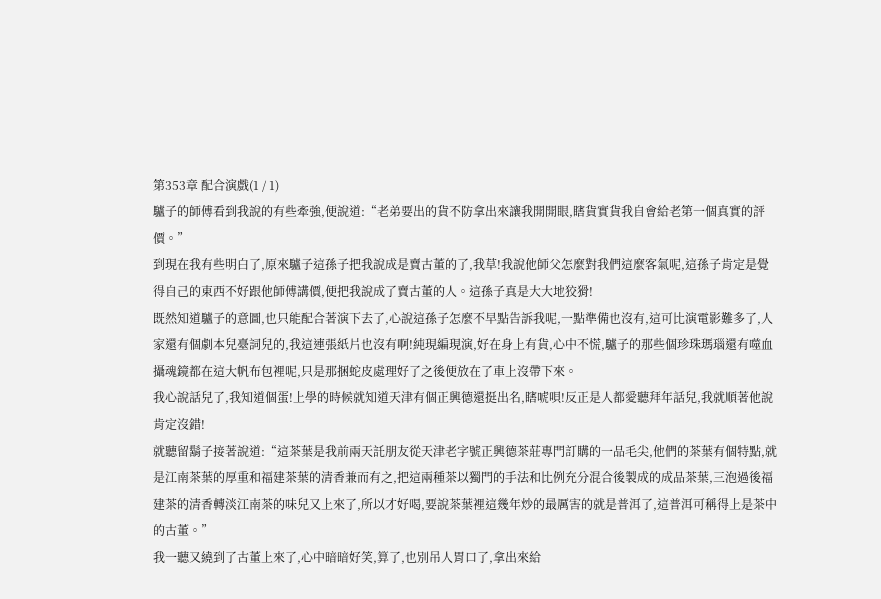第353章 配合演戲(1 / 1)
驢子的師傅看到我說的有些牽強,便說道:“老弟要出的貨不防拿出來讓我開開眼,瞎貨實貨我自會給老第一個真實的評價。”
到現在我有些明白了,原來驢子這孫子把我說成是賣古董的了,我草!我說他師父怎麼對我們這麼客氣呢,這孫子肯定是覺得自己的東西不好跟他師傅講價,便把我說成了賣古董的人。這孫子真是大大地狡猾!
既然知道驢子的意圖,也只能配合著演下去了,心說這孫子怎麼不早點告訴我呢,一點準備也沒有,這可比演電影難多了,人家還有個劇本兒臺詞兒的,我這連張紙片也沒有啊!純現編現演,好在身上有貨,心中不慌,驢子的那些個珍珠瑪瑙還有噬血攝魂鏡都在這大帆布包裡呢,只是那捆蛇皮處理好了之後便放在了車上沒帶下來。
我心說話兒了,我知道個蛋!上學的時候就知道天津有個正興德還挺出名,瞎唬唄!反正是人都愛聽拜年話兒,我就順著他說肯定沒錯!
就聽留鬍子接著說道:“這茶葉是我前兩天託朋友從天津老字號正興德茶莊專門訂購的一品毛尖,他們的茶葉有個特點,就是江南茶葉的厚重和福建茶葉的清香兼而有之,把這兩種茶以獨門的手法和比例充分混合後製成的成品茶葉,三泡過後福建茶的清香轉淡江南茶的味兒又上來了,所以才好喝,要說茶葉裡這幾年炒的最厲害的就是普洱了,這普洱可稱得上是茶中的古董。”
我一聽又繞到了古董上來了,心中暗暗好笑,算了,也別吊人胃口了,拿出來給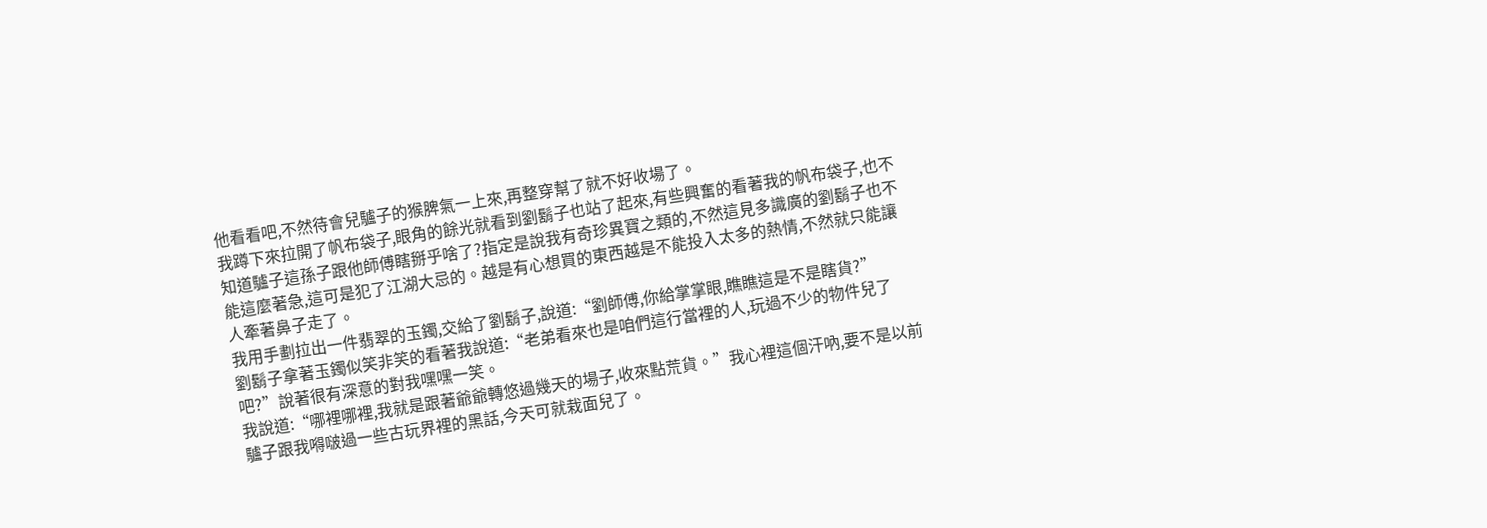他看看吧,不然待會兒驢子的猴脾氣一上來,再整穿幫了就不好收場了。
我蹲下來拉開了帆布袋子,眼角的餘光就看到劉鬍子也站了起來,有些興奮的看著我的帆布袋子,也不知道驢子這孫子跟他師傅瞎掰乎啥了?指定是說我有奇珍異寶之類的,不然這見多識廣的劉鬍子也不能這麼著急,這可是犯了江湖大忌的。越是有心想買的東西越是不能投入太多的熱情,不然就只能讓人牽著鼻子走了。
我用手劃拉出一件翡翠的玉鐲,交給了劉鬍子,說道:“劉師傅,你給掌掌眼,瞧瞧這是不是瞎貨?”
劉鬍子拿著玉鐲似笑非笑的看著我說道:“老弟看來也是咱們這行當裡的人,玩過不少的物件兒了吧?”說著很有深意的對我嘿嘿一笑。
我說道:“哪裡哪裡,我就是跟著爺爺轉悠過幾天的場子,收來點荒貨。”我心裡這個汗吶,要不是以前驢子跟我嘚啵過一些古玩界裡的黑話,今天可就栽面兒了。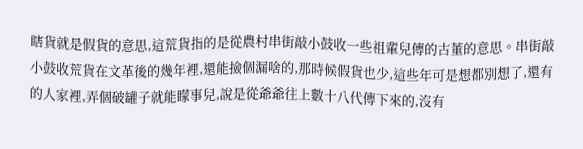瞎貨就是假貨的意思,這荒貨指的是從農村串街敲小鼓收一些祖輩兒傳的古董的意思。串街敲小鼓收荒貨在文革後的幾年裡,還能撿個漏啥的,那時候假貨也少,這些年可是想都別想了,還有的人家裡,弄個破罐子就能矇事兒,說是從爺爺往上數十八代傳下來的,沒有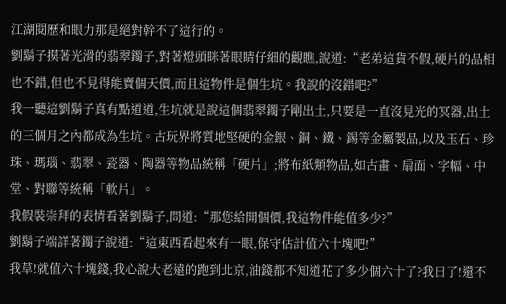江湖閱歷和眼力那是絕對幹不了這行的。
劉鬍子摸著光滑的翡翠鐲子,對著燈頭眯著眼睛仔細的觀瞧,說道:“老弟這貨不假,硬片的品相也不錯,但也不見得能賣個天價,而且這物件是個生坑。我說的沒錯吧?”
我一聽這劉鬍子真有點道道,生坑就是說這個翡翠鐲子剛出土,只要是一直沒見光的冥器,出土的三個月之內都成為生坑。古玩界將質地堅硬的金銀、銅、鐵、錫等金屬製品,以及玉石、珍珠、瑪瑙、翡翠、瓷器、陶器等物品統稱「硬片」;將布紙類物品,如古畫、扇面、字幅、中堂、對聯等統稱「軟片」。
我假裝崇拜的表情看著劉鬍子,問道:“那您給開個價,我這物件能值多少?”
劉鬍子端詳著鐲子說道:“這東西看起來有一眼,保守估計值六十塊吧!”
我草!就值六十塊錢,我心說大老遠的跑到北京,油錢都不知道花了多少個六十了?我日了!還不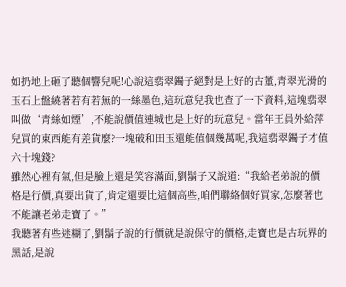如扔地上砸了聽個響兒呢!心說這翡翠鐲子絕對是上好的古董,青翠光滑的玉石上盤繞著若有若無的一絲墨色,這玩意兒我也查了一下資料,這塊翡翠叫做‘青絲如煙’,不能說價值連城也是上好的玩意兒。當年王員外給萍兒買的東西能有差貨麼?一塊破和田玉還能值個幾萬呢,我這翡翠鐲子才值六十塊錢?
雖然心裡有氣,但是臉上還是笑容滿面,劉鬍子又說道:“我給老弟說的價格是行價,真要出貨了,肯定還要比這個高些,咱們聯絡個好買家,怎麼著也不能讓老弟走寶了。”
我聽著有些迷糊了,劉鬍子說的行價就是說保守的價格,走寶也是古玩界的黑話,是說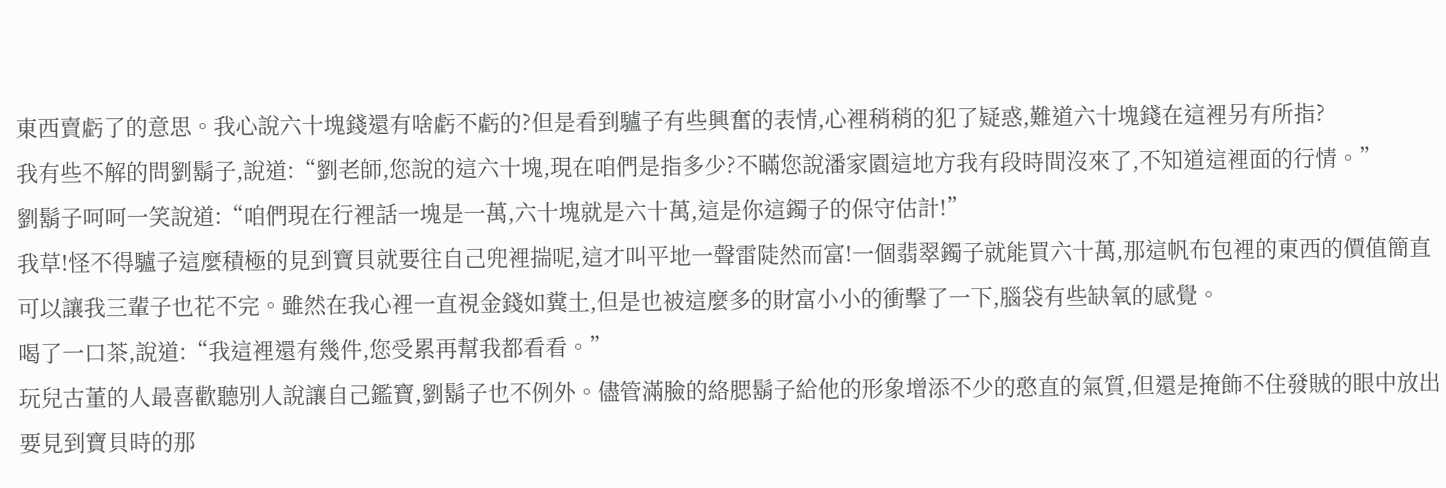東西賣虧了的意思。我心說六十塊錢還有啥虧不虧的?但是看到驢子有些興奮的表情,心裡稍稍的犯了疑惑,難道六十塊錢在這裡另有所指?
我有些不解的問劉鬍子,說道:“劉老師,您說的這六十塊,現在咱們是指多少?不瞞您說潘家園這地方我有段時間沒來了,不知道這裡面的行情。”
劉鬍子呵呵一笑說道:“咱們現在行裡話一塊是一萬,六十塊就是六十萬,這是你這鐲子的保守估計!”
我草!怪不得驢子這麼積極的見到寶貝就要往自己兜裡揣呢,這才叫平地一聲雷陡然而富!一個翡翠鐲子就能買六十萬,那這帆布包裡的東西的價值簡直可以讓我三輩子也花不完。雖然在我心裡一直視金錢如糞土,但是也被這麼多的財富小小的衝擊了一下,腦袋有些缺氧的感覺。
喝了一口茶,說道:“我這裡還有幾件,您受累再幫我都看看。”
玩兒古董的人最喜歡聽別人說讓自己鑑寶,劉鬍子也不例外。儘管滿臉的絡腮鬍子給他的形象增添不少的憨直的氣質,但還是掩飾不住發賊的眼中放出要見到寶貝時的那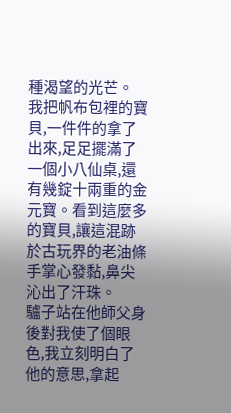種渴望的光芒。
我把帆布包裡的寶貝,一件件的拿了出來,足足擺滿了一個小八仙桌,還有幾錠十兩重的金元寶。看到這麼多的寶貝,讓這混跡於古玩界的老油條手掌心發黏,鼻尖沁出了汗珠。
驢子站在他師父身後對我使了個眼色,我立刻明白了他的意思,拿起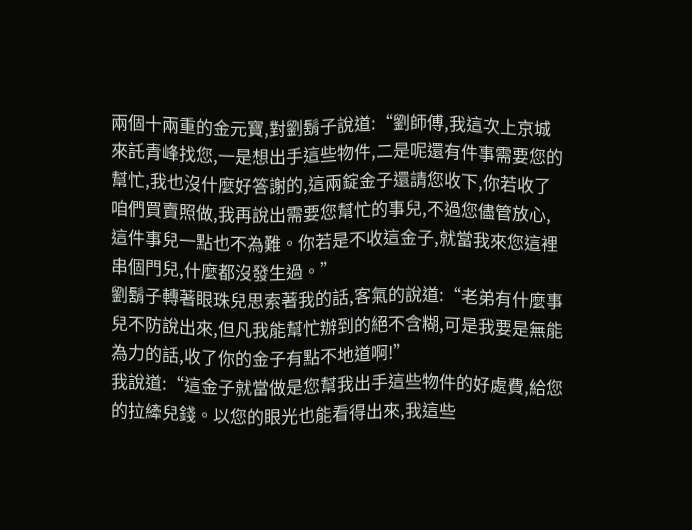兩個十兩重的金元寶,對劉鬍子說道:“劉師傅,我這次上京城來託青峰找您,一是想出手這些物件,二是呢還有件事需要您的幫忙,我也沒什麼好答謝的,這兩錠金子還請您收下,你若收了咱們買賣照做,我再說出需要您幫忙的事兒,不過您儘管放心,這件事兒一點也不為難。你若是不收這金子,就當我來您這裡串個門兒,什麼都沒發生過。”
劉鬍子轉著眼珠兒思索著我的話,客氣的說道:“老弟有什麼事兒不防說出來,但凡我能幫忙辦到的絕不含糊,可是我要是無能為力的話,收了你的金子有點不地道啊!”
我說道:“這金子就當做是您幫我出手這些物件的好處費,給您的拉縴兒錢。以您的眼光也能看得出來,我這些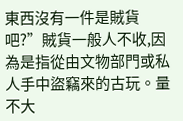東西沒有一件是賊貨吧?”賊貨一般人不收,因為是指從由文物部門或私人手中盜竊來的古玩。量不大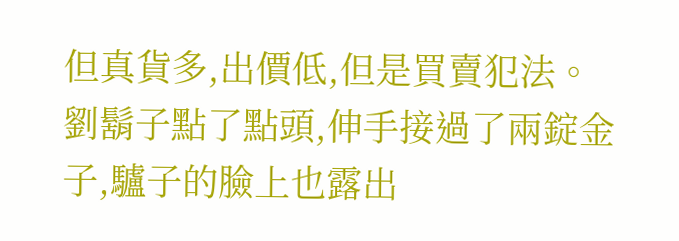但真貨多,出價低,但是買賣犯法。
劉鬍子點了點頭,伸手接過了兩錠金子,驢子的臉上也露出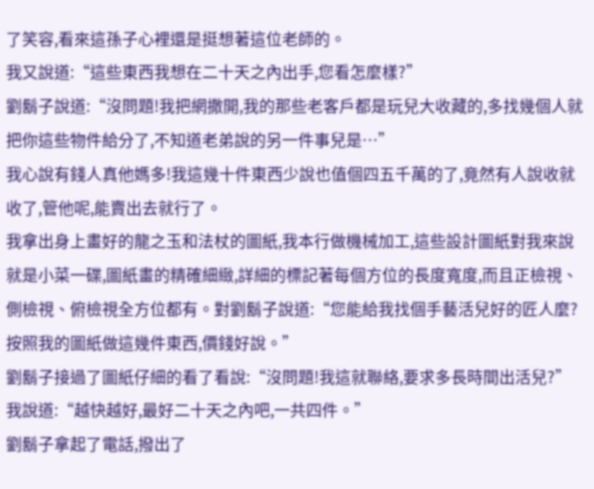了笑容,看來這孫子心裡還是挺想著這位老師的。
我又說道:“這些東西我想在二十天之內出手,您看怎麼樣?”
劉鬍子說道:“沒問題!我把網撒開,我的那些老客戶都是玩兒大收藏的,多找幾個人就把你這些物件給分了,不知道老弟說的另一件事兒是…”
我心說有錢人真他媽多!我這幾十件東西少說也值個四五千萬的了,竟然有人說收就收了,管他呢,能賣出去就行了。
我拿出身上畫好的龍之玉和法杖的圖紙,我本行做機械加工,這些設計圖紙對我來說就是小菜一碟,圖紙畫的精確細緻,詳細的標記著每個方位的長度寬度,而且正檢視、側檢視、俯檢視全方位都有。對劉鬍子說道:“您能給我找個手藝活兒好的匠人麼?按照我的圖紙做這幾件東西,價錢好說。”
劉鬍子接過了圖紙仔細的看了看說:“沒問題!我這就聯絡,要求多長時間出活兒?”
我說道:“越快越好,最好二十天之內吧,一共四件。”
劉鬍子拿起了電話,撥出了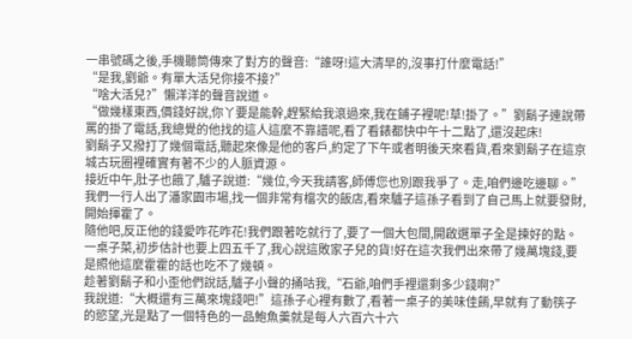一串號碼之後,手機聽筒傳來了對方的聲音:“誰呀!這大清早的,沒事打什麼電話!”
“是我,劉爺。有單大活兒你接不接?”
“啥大活兒?”懶洋洋的聲音說道。
“做幾樣東西,價錢好說,你丫要是能幹,趕緊給我滾過來,我在鋪子裡呢!草!掛了。”劉鬍子連說帶罵的掛了電話,我總覺的他找的這人這麼不靠譜呢,看了看錶都快中午十二點了,還沒起床!
劉鬍子又撥打了幾個電話,聽起來像是他的客戶,約定了下午或者明後天來看貨,看來劉鬍子在這京城古玩圈裡確實有著不少的人脈資源。
接近中午,肚子也餓了,驢子說道:“幾位,今天我請客,師傅您也別跟我爭了。走,咱們邊吃邊聊。”
我們一行人出了潘家園市場,找一個非常有檔次的飯店,看來驢子這孫子看到了自己馬上就要發財,開始揮霍了。
隨他吧,反正他的錢愛咋花咋花!我們跟著吃就行了,要了一個大包間,開啟選單子全是揀好的點。一桌子菜,初步估計也要上四五千了,我心說這敗家子兒的貨!好在這次我們出來帶了幾萬塊錢,要是照他這麼霍霍的話也吃不了幾頓。
趁著劉鬍子和小歪他們說話,驢子小聲的捅咕我,“石爺,咱們手裡還剩多少錢啊?”
我說道:“大概還有三萬來塊錢吧!”這孫子心裡有數了,看著一桌子的美味佳餚,早就有了動筷子的慾望,光是點了一個特色的一品鮑魚羹就是每人六百六十六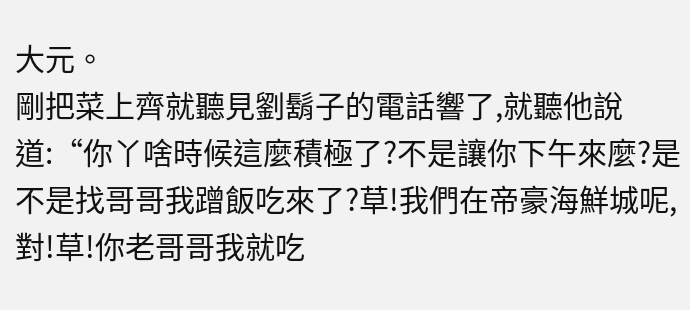大元。
剛把菜上齊就聽見劉鬍子的電話響了,就聽他說道:“你丫啥時候這麼積極了?不是讓你下午來麼?是不是找哥哥我蹭飯吃來了?草!我們在帝豪海鮮城呢,對!草!你老哥哥我就吃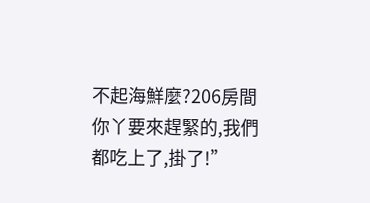不起海鮮麼?206房間你丫要來趕緊的,我們都吃上了,掛了!”